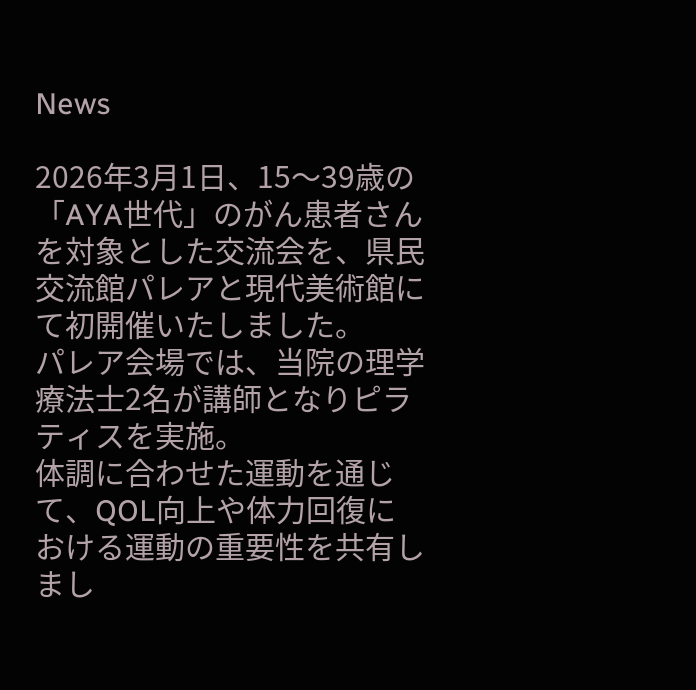News

2026年3月1日、15〜39歳の「AYA世代」のがん患者さんを対象とした交流会を、県民交流館パレアと現代美術館にて初開催いたしました。
パレア会場では、当院の理学療法士2名が講師となりピラティスを実施。
体調に合わせた運動を通じて、QOL向上や体力回復における運動の重要性を共有しまし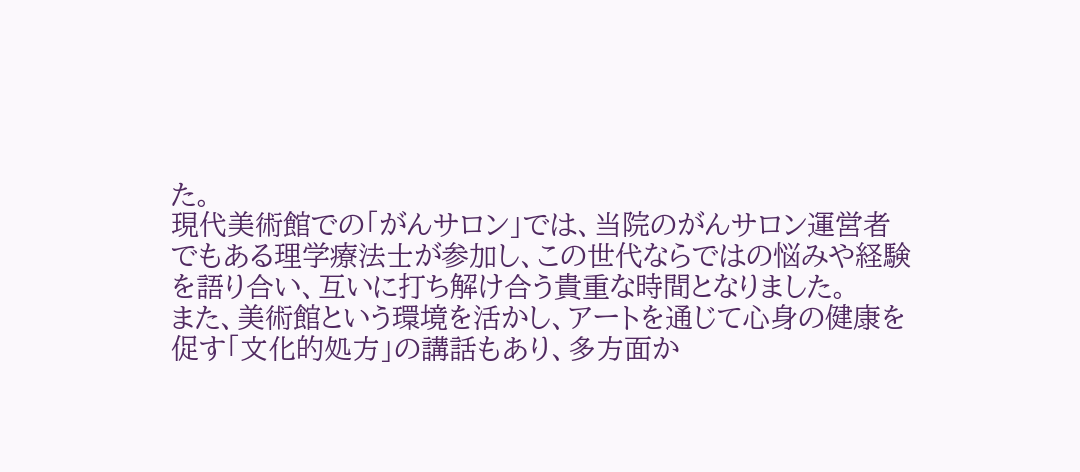た。
現代美術館での「がんサロン」では、当院のがんサロン運営者でもある理学療法士が参加し、この世代ならではの悩みや経験を語り合い、互いに打ち解け合う貴重な時間となりました。
また、美術館という環境を活かし、アートを通じて心身の健康を促す「文化的処方」の講話もあり、多方面か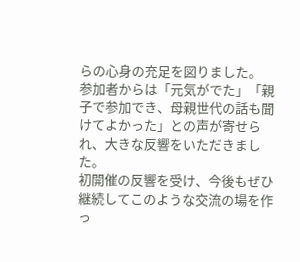らの心身の充足を図りました。
参加者からは「元気がでた」「親子で参加でき、母親世代の話も聞けてよかった」との声が寄せられ、大きな反響をいただきました。
初開催の反響を受け、今後もぜひ継続してこのような交流の場を作っ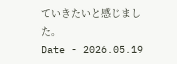ていきたいと感じました。
Date - 2026.05.19